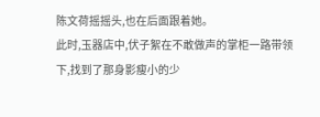陈文荷摇摇头,也在后面跟着她。
此时,玉器店中,伏子絮在不敢做声的掌柜一路带领下,找到了那身影瘦小的少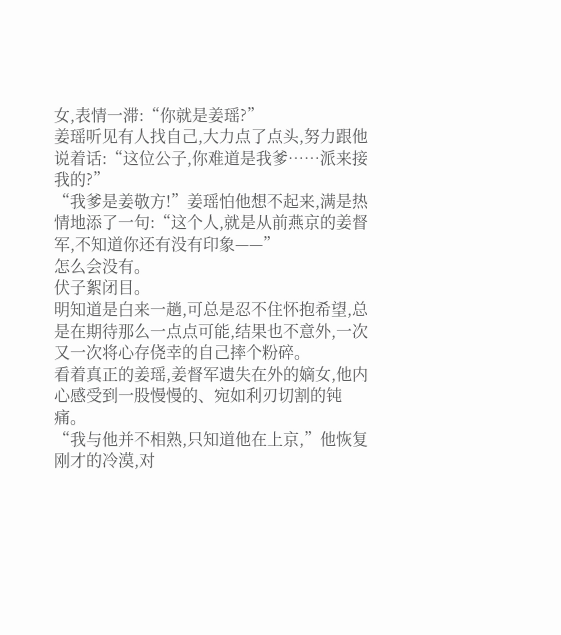女,表情一滞:“你就是姜瑶?”
姜瑶听见有人找自己,大力点了点头,努力跟他说着话:“这位公子,你难道是我爹……派来接我的?”
“我爹是姜敬方!”姜瑶怕他想不起来,满是热情地添了一句:“这个人,就是从前燕京的姜督军,不知道你还有没有印象——”
怎么会没有。
伏子絮闭目。
明知道是白来一趟,可总是忍不住怀抱希望,总是在期待那么一点点可能,结果也不意外,一次又一次将心存侥幸的自己摔个粉碎。
看着真正的姜瑶,姜督军遗失在外的嫡女,他内心感受到一股慢慢的、宛如利刃切割的钝痛。
“我与他并不相熟,只知道他在上京,”他恢复刚才的冷漠,对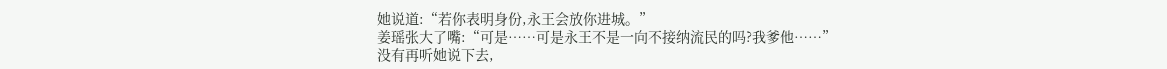她说道:“若你表明身份,永王会放你进城。”
姜瑶张大了嘴:“可是……可是永王不是一向不接纳流民的吗?我爹他……”
没有再听她说下去,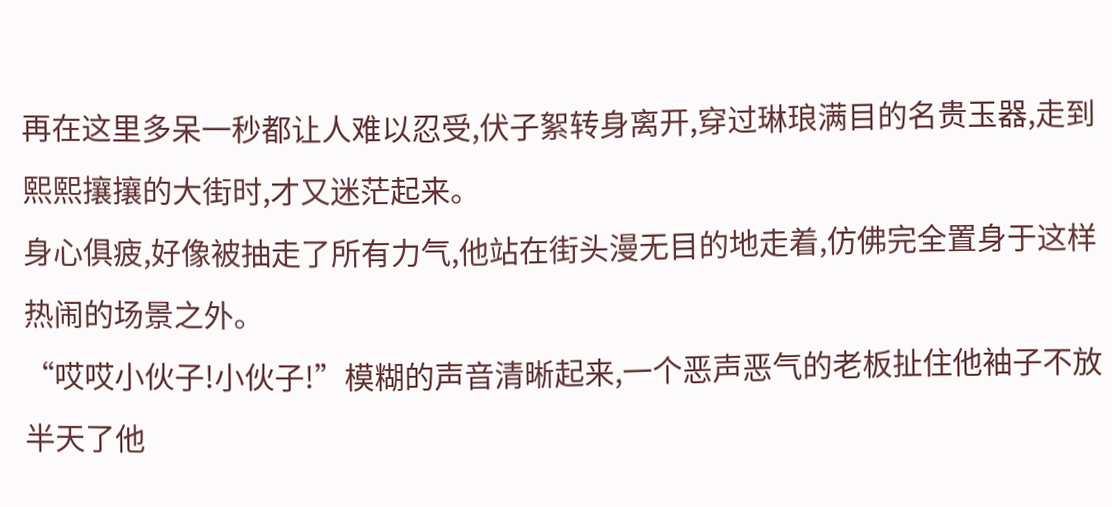再在这里多呆一秒都让人难以忍受,伏子絮转身离开,穿过琳琅满目的名贵玉器,走到熙熙攘攘的大街时,才又迷茫起来。
身心俱疲,好像被抽走了所有力气,他站在街头漫无目的地走着,仿佛完全置身于这样热闹的场景之外。
“哎哎小伙子!小伙子!”模糊的声音清晰起来,一个恶声恶气的老板扯住他袖子不放半天了他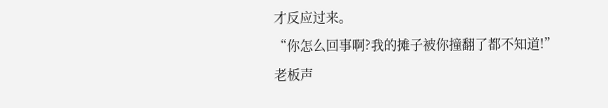才反应过来。
“你怎么回事啊?我的摊子被你撞翻了都不知道!”老板声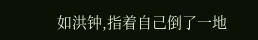如洪钟,指着自己倒了一地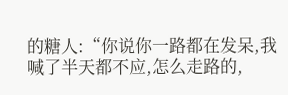的糖人:“你说你一路都在发呆,我喊了半天都不应,怎么走路的,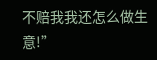不赔我我还怎么做生意!”